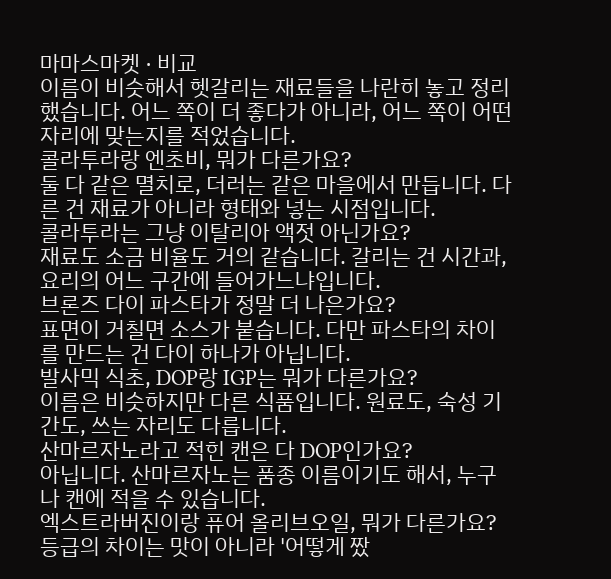마마스마켓 · 비교
이름이 비슷해서 헷갈리는 재료들을 나란히 놓고 정리했습니다. 어느 쪽이 더 좋다가 아니라, 어느 쪽이 어떤 자리에 맞는지를 적었습니다.
콜라투라랑 엔초비, 뭐가 다른가요?
둘 다 같은 멸치로, 더러는 같은 마을에서 만듭니다. 다른 건 재료가 아니라 형태와 넣는 시점입니다.
콜라투라는 그냥 이탈리아 액젓 아닌가요?
재료도 소금 비율도 거의 같습니다. 갈리는 건 시간과, 요리의 어느 구간에 들어가느냐입니다.
브론즈 다이 파스타가 정말 더 나은가요?
표면이 거칠면 소스가 붙습니다. 다만 파스타의 차이를 만드는 건 다이 하나가 아닙니다.
발사믹 식초, DOP랑 IGP는 뭐가 다른가요?
이름은 비슷하지만 다른 식품입니다. 원료도, 숙성 기간도, 쓰는 자리도 다릅니다.
산마르자노라고 적힌 캔은 다 DOP인가요?
아닙니다. 산마르자노는 품종 이름이기도 해서, 누구나 캔에 적을 수 있습니다.
엑스트라버진이랑 퓨어 올리브오일, 뭐가 다른가요?
등급의 차이는 맛이 아니라 '어떻게 짰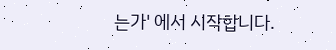는가' 에서 시작합니다.